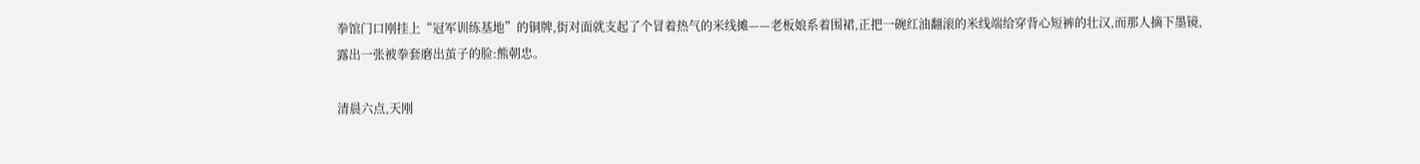拳馆门口刚挂上“冠军训练基地”的铜牌,街对面就支起了个冒着热气的米线摊——老板娘系着围裙,正把一碗红油翻滚的米线端给穿背心短裤的壮汉,而那人摘下墨镜,露出一张被拳套磨出茧子的脸:熊朝忠。

清晨六点,天刚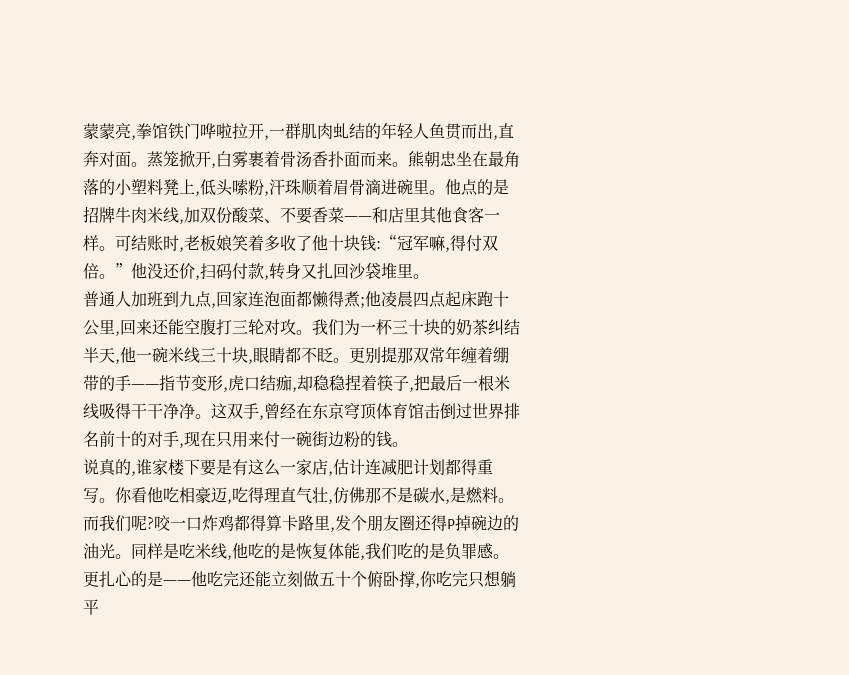蒙蒙亮,拳馆铁门哗啦拉开,一群肌肉虬结的年轻人鱼贯而出,直奔对面。蒸笼掀开,白雾裹着骨汤香扑面而来。熊朝忠坐在最角落的小塑料凳上,低头嗦粉,汗珠顺着眉骨滴进碗里。他点的是招牌牛肉米线,加双份酸菜、不要香菜——和店里其他食客一样。可结账时,老板娘笑着多收了他十块钱:“冠军嘛,得付双倍。”他没还价,扫码付款,转身又扎回沙袋堆里。
普通人加班到九点,回家连泡面都懒得煮;他凌晨四点起床跑十公里,回来还能空腹打三轮对攻。我们为一杯三十块的奶茶纠结半天,他一碗米线三十块,眼睛都不眨。更别提那双常年缠着绷带的手——指节变形,虎口结痂,却稳稳捏着筷子,把最后一根米线吸得干干净净。这双手,曾经在东京穹顶体育馆击倒过世界排名前十的对手,现在只用来付一碗街边粉的钱。
说真的,谁家楼下要是有这么一家店,估计连减肥计划都得重写。你看他吃相豪迈,吃得理直气壮,仿佛那不是碳水,是燃料。而我们呢?咬一口炸鸡都得算卡路里,发个朋友圈还得P掉碗边的油光。同样是吃米线,他吃的是恢复体能,我们吃的是负罪感。更扎心的是——他吃完还能立刻做五十个俯卧撑,你吃完只想躺平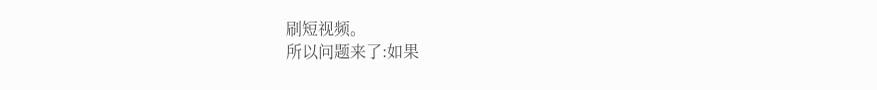刷短视频。
所以问题来了:如果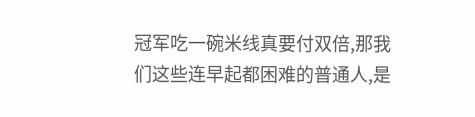冠军吃一碗米线真要付双倍,那我们这些连早起都困难的普通人,是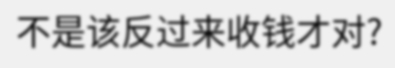不是该反过来收钱才对?